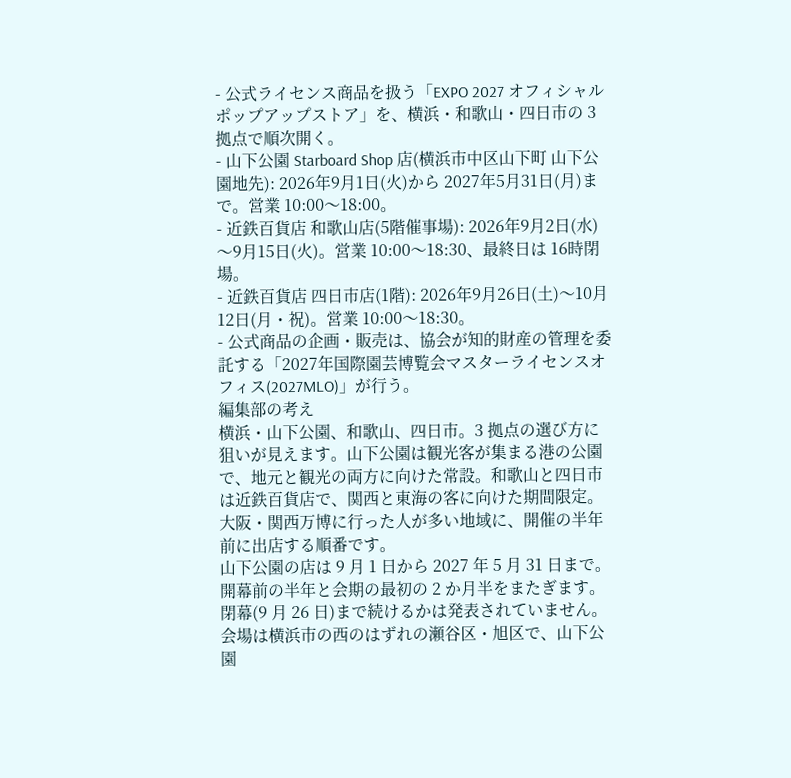- 公式ライセンス商品を扱う「EXPO 2027 オフィシャルポップアップストア」を、横浜・和歌山・四日市の 3 拠点で順次開く。
- 山下公園 Starboard Shop 店(横浜市中区山下町 山下公園地先): 2026年9月1日(火)から 2027年5月31日(月)まで。営業 10:00〜18:00。
- 近鉄百貨店 和歌山店(5階催事場): 2026年9月2日(水)〜9月15日(火)。営業 10:00〜18:30、最終日は 16時閉場。
- 近鉄百貨店 四日市店(1階): 2026年9月26日(土)〜10月12日(月・祝)。営業 10:00〜18:30。
- 公式商品の企画・販売は、協会が知的財産の管理を委託する「2027年国際園芸博覧会マスターライセンスオフィス(2027MLO)」が行う。
編集部の考え
横浜・山下公園、和歌山、四日市。3 拠点の選び方に狙いが見えます。山下公園は観光客が集まる港の公園で、地元と観光の両方に向けた常設。和歌山と四日市は近鉄百貨店で、関西と東海の客に向けた期間限定。大阪・関西万博に行った人が多い地域に、開催の半年前に出店する順番です。
山下公園の店は 9 月 1 日から 2027 年 5 月 31 日まで。開幕前の半年と会期の最初の 2 か月半をまたぎます。閉幕(9 月 26 日)まで続けるかは発表されていません。会場は横浜市の西のはずれの瀬谷区・旭区で、山下公園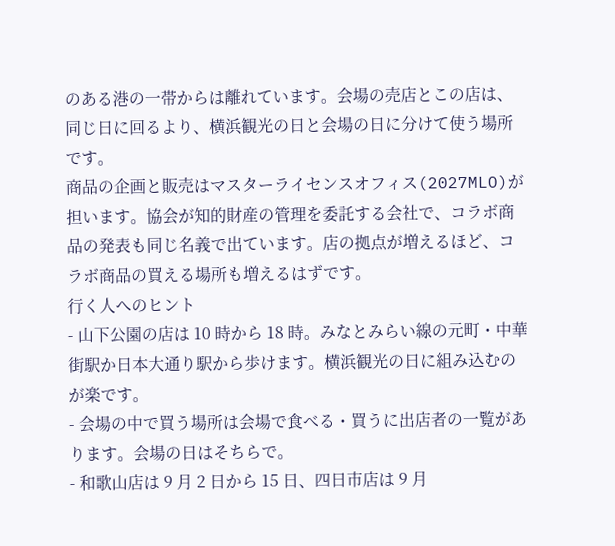のある港の一帯からは離れています。会場の売店とこの店は、同じ日に回るより、横浜観光の日と会場の日に分けて使う場所です。
商品の企画と販売はマスターライセンスオフィス(2027MLO)が担います。協会が知的財産の管理を委託する会社で、コラボ商品の発表も同じ名義で出ています。店の拠点が増えるほど、コラボ商品の買える場所も増えるはずです。
行く人へのヒント
- 山下公園の店は 10 時から 18 時。みなとみらい線の元町・中華街駅か日本大通り駅から歩けます。横浜観光の日に組み込むのが楽です。
- 会場の中で買う場所は会場で食べる・買うに出店者の一覧があります。会場の日はそちらで。
- 和歌山店は 9 月 2 日から 15 日、四日市店は 9 月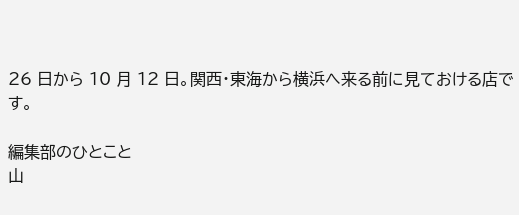26 日から 10 月 12 日。関西・東海から横浜へ来る前に見ておける店です。

編集部のひとこと
山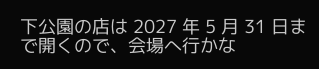下公園の店は 2027 年 5 月 31 日まで開くので、会場へ行かな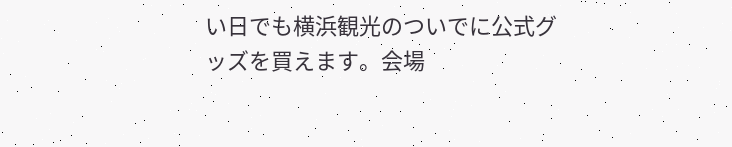い日でも横浜観光のついでに公式グッズを買えます。会場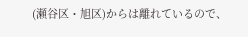(瀬谷区・旭区)からは離れているので、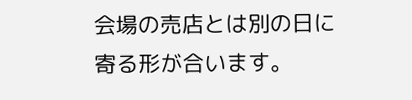会場の売店とは別の日に寄る形が合います。